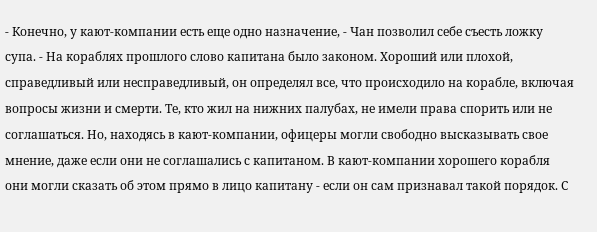- Конечно, у кают-компании есть еще одно назначение, - Чан позволил себе съесть ложку супа. - На кораблях прошлого слово капитана было законом. Хороший или плохой, справедливый или несправедливый, он определял все, что происходило на корабле, включая вопросы жизни и смерти. Те, кто жил на нижних палубах, не имели права спорить или не соглашаться. Но, находясь в кают-компании, офицеры могли свободно высказывать свое мнение, даже если они не соглашались с капитаном. В кают-компании хорошего корабля они могли сказать об этом прямо в лицо капитану - если он сам признавал такой порядок. С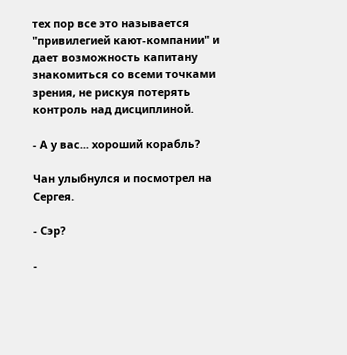тех пор все это называется "привилегией кают-компании" и дает возможность капитану знакомиться со всеми точками зрения, не рискуя потерять контроль над дисциплиной.

- А у вас... хороший корабль?

Чан улыбнулся и посмотрел на Сергея.

- Сэр?

-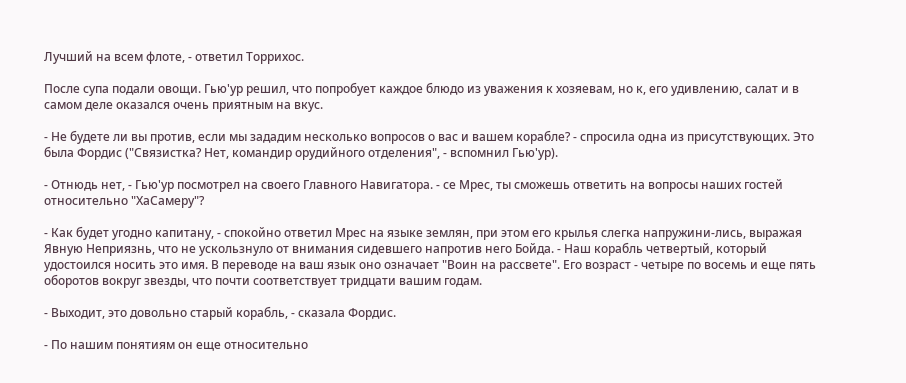Лучший на всем флоте, - ответил Торрихос.

После супа подали овощи. Гью'ур решил, что попробует каждое блюдо из уважения к хозяевам, но к, его удивлению, салат и в самом деле оказался очень приятным на вкус.

- Не будете ли вы против, если мы зададим несколько вопросов о вас и вашем корабле? - спросила одна из присутствующих. Это была Фордис ("Связистка? Нет, командир орудийного отделения", - вспомнил Гью'ур).

- Отнюдь нет, - Гью'ур посмотрел на своего Главного Навигатора. - се Мрес, ты сможешь ответить на вопросы наших гостей относительно "ХаСамеру"?

- Как будет угодно капитану, - спокойно ответил Мрес на языке землян, при этом его крылья слегка напружини-лись, выражая Явную Неприязнь, что не ускользнуло от внимания сидевшего напротив него Бойда. - Наш корабль четвертый, который удостоился носить это имя. В переводе на ваш язык оно означает "Воин на рассвете". Его возраст - четыре по восемь и еще пять оборотов вокруг звезды, что почти соответствует тридцати вашим годам.

- Выходит, это довольно старый корабль, - сказала Фордис.

- По нашим понятиям он еще относительно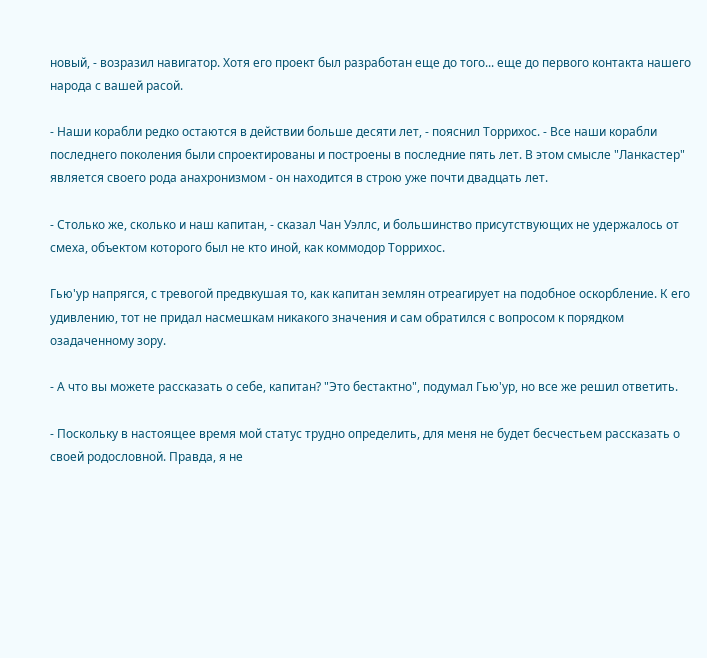новый, - возразил навигатор. Хотя его проект был разработан еще до того... еще до первого контакта нашего народа с вашей расой.

- Наши корабли редко остаются в действии больше десяти лет, - пояснил Торрихос. - Все наши корабли последнего поколения были спроектированы и построены в последние пять лет. В этом смысле "Ланкастер" является своего рода анахронизмом - он находится в строю уже почти двадцать лет.

- Столько же, сколько и наш капитан, - сказал Чан Уэллс, и большинство присутствующих не удержалось от смеха, объектом которого был не кто иной, как коммодор Торрихос.

Гью'ур напрягся, с тревогой предвкушая то, как капитан землян отреагирует на подобное оскорбление. К его удивлению, тот не придал насмешкам никакого значения и сам обратился с вопросом к порядком озадаченному зору.

- А что вы можете рассказать о себе, капитан? "Это бестактно", подумал Гью'ур, но все же решил ответить.

- Поскольку в настоящее время мой статус трудно определить, для меня не будет бесчестьем рассказать о своей родословной. Правда, я не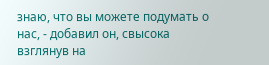знаю, что вы можете подумать о нас, - добавил он, свысока взглянув на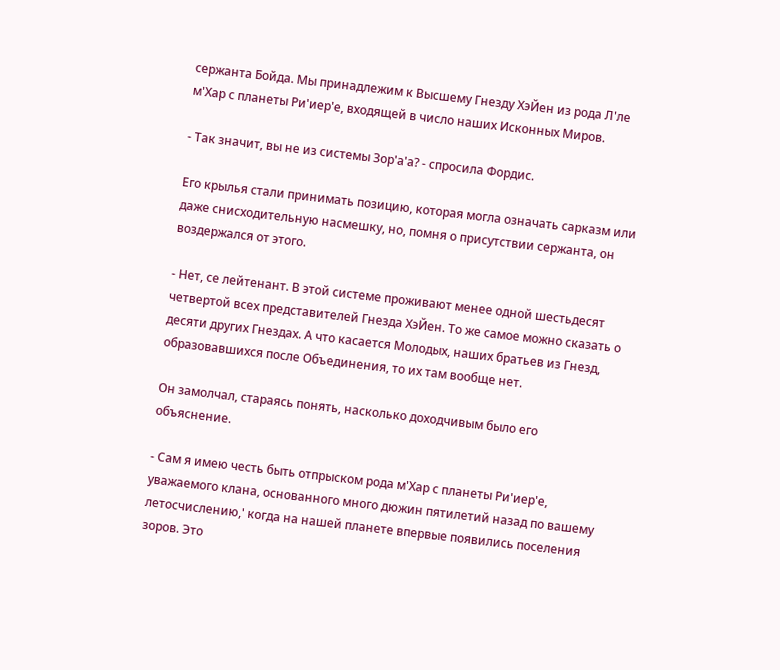сержанта Бойда. Мы принадлежим к Высшему Гнезду ХэЙен из рода Л'ле м'Хар с планеты Ри'иер'е, входящей в число наших Исконных Миров.

- Так значит, вы не из системы Зор'а'а? - спросила Фордис.

Его крылья стали принимать позицию, которая могла означать сарказм или даже снисходительную насмешку, но, помня о присутствии сержанта, он воздержался от этого.

- Нет, се лейтенант. В этой системе проживают менее одной шестьдесят четвертой всех представителей Гнезда ХэЙен. То же самое можно сказать о десяти других Гнездах. А что касается Молодых, наших братьев из Гнезд, образовавшихся после Объединения, то их там вообще нет.

Он замолчал, стараясь понять, насколько доходчивым было его объяснение.

- Сам я имею честь быть отпрыском рода м'Хар с планеты Ри'иер'е, уважаемого клана, основанного много дюжин пятилетий назад по вашему летосчислению,' когда на нашей планете впервые появились поселения зоров. Это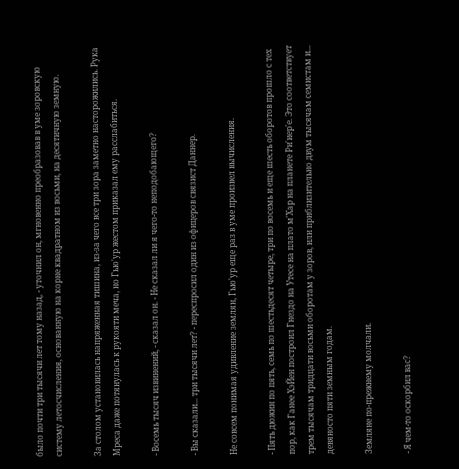было почти три тысячи лет тому назад, - уточнил он, мгновенно преобразовав в уме зоровскую систему летосчисления, основанную на корне квадратном из восьми, на десятичную земную.

За столом установилась напряженная тишина, из-за чего все три зора заметно насторожились. Рука Мреса даже потянулась к рукояти меча, но Гью'ур жестом приказал ему расслабиться.

- Восемь тысяч извинений, - сказал он. - Не сказал ли я чего-то неподобающего?

- Вы сказали... три тысячи лет? - переспросил один из офицеров связист Даннер.

Не совсем понимая удивление землян, Гью'ур еще раз в уме произвел вычисления.

- Пять дюжин по пять, семь по шестьдесят четыре, три по восемь и еще шесть оборотов прошло с тех пор, как Ганее ХэЙен построил Гнездо на Утесе на плато м'Хар на планете Ри'иер'е. Это соответствует трем тысячам тридцати восьми оборотам у зоров, или приблизительно двум тысячам семистам и... девяносто пяти земным годам.

Земляне по-прежнему молчали.

- Я чем-то оскорбил вас?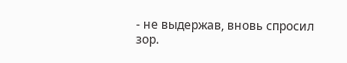- не выдержав, вновь спросил зор.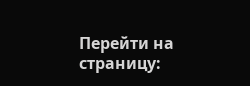Перейти на страницу: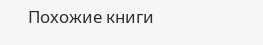Похожие книги